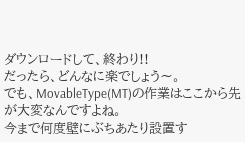ダウンロードして、終わり!!
だったら、どんなに楽でしょう〜。
でも、MovableType(MT)の作業はここから先が大変なんですよね。
今まで何度壁にぶちあたり設置す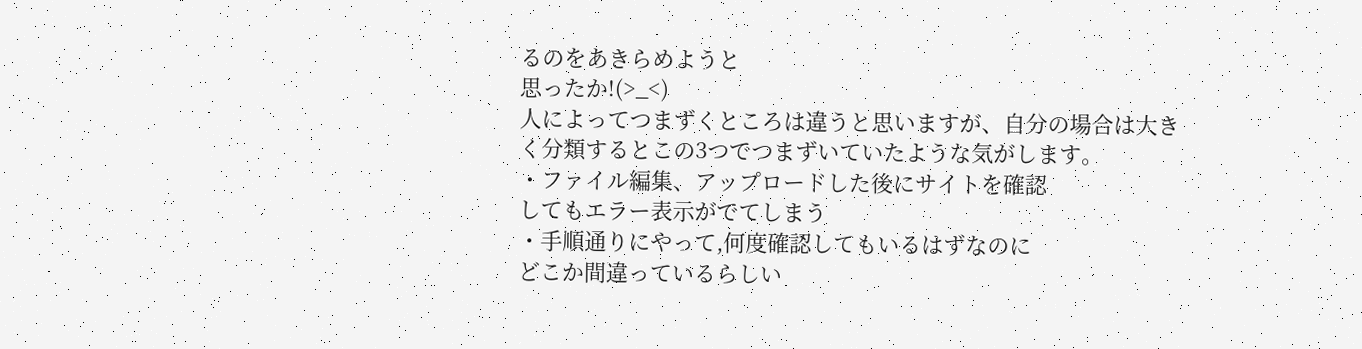るのをあきらめようと
思ったか!(>_<)
人によってつまずくところは違うと思いますが、自分の場合は大きく分類するとこの3つでつまずいていたような気がします。
・ファイル編集、アップロードした後にサイトを確認
してもエラー表示がでてしまう
・手順通りにやって,何度確認してもいるはずなのに
どこか間違っているらしい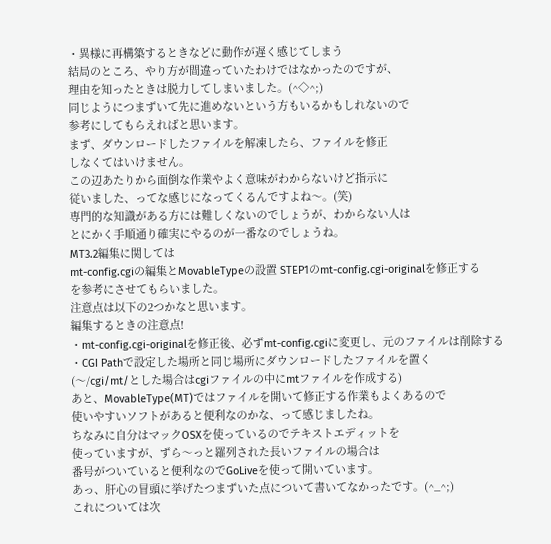・異様に再構築するときなどに動作が遅く感じてしまう
結局のところ、やり方が間違っていたわけではなかったのですが、
理由を知ったときは脱力してしまいました。(^◇^;)
同じようにつまずいて先に進めないという方もいるかもしれないので
参考にしてもらえればと思います。
まず、ダウンロードしたファイルを解凍したら、ファイルを修正
しなくてはいけません。
この辺あたりから面倒な作業やよく意味がわからないけど指示に
従いました、ってな感じになってくるんですよね〜。(笑)
専門的な知識がある方には難しくないのでしょうが、わからない人は
とにかく手順通り確実にやるのが一番なのでしょうね。
MT3.2編集に関しては
mt-config.cgiの編集とMovableTypeの設置 STEP1のmt-config.cgi-originalを修正する
を参考にさせてもらいました。
注意点は以下の2つかなと思います。
編集するときの注意点!
・mt-config.cgi-originalを修正後、必ずmt-config.cgiに変更し、元のファイルは削除する
・CGI Pathで設定した場所と同じ場所にダウンロードしたファイルを置く
(〜/cgi/mt/とした場合はcgiファイルの中にmtファイルを作成する)
あと、MovableType(MT)ではファイルを開いて修正する作業もよくあるので
使いやすいソフトがあると便利なのかな、って感じましたね。
ちなみに自分はマックOSXを使っているのでテキストエディットを
使っていますが、ずら〜っと羅列された長いファイルの場合は
番号がついていると便利なのでGoLiveを使って開いています。
あっ、肝心の冒頭に挙げたつまずいた点について書いてなかったです。(^_^;)
これについては次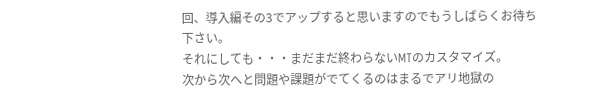回、導入編その3でアップすると思いますのでもうしばらくお待ち下さい。
それにしても・・・まだまだ終わらないMTのカスタマイズ。
次から次へと問題や課題がでてくるのはまるでアリ地獄の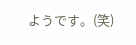ようです。(笑)